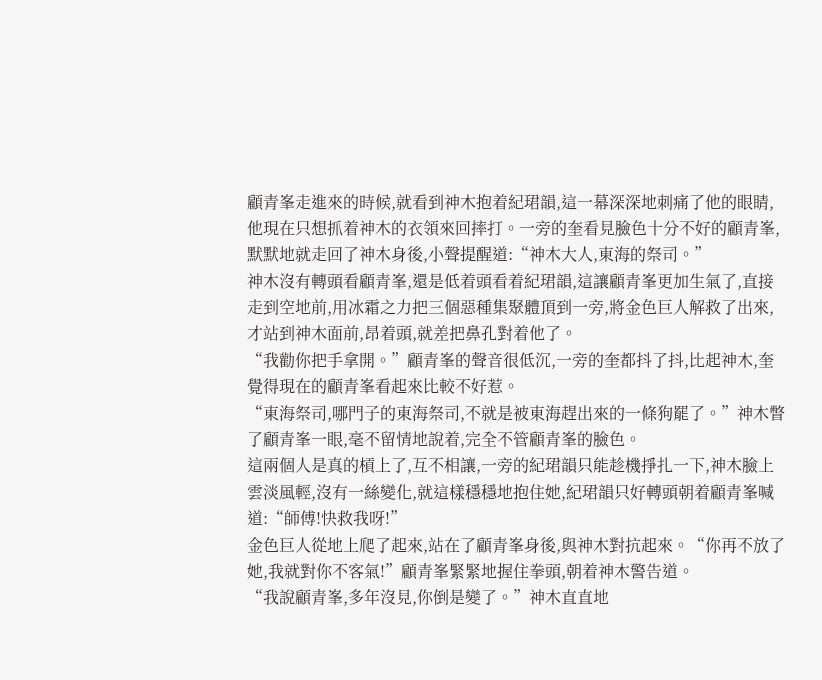顧青峯走進來的時候,就看到神木抱着紀珺韻,這一幕深深地刺痛了他的眼睛,他現在只想抓着神木的衣領來回摔打。一旁的奎看見臉色十分不好的顧青峯,默默地就走回了神木身後,小聲提醒道:“神木大人,東海的祭司。”
神木沒有轉頭看顧青峯,還是低着頭看着紀珺韻,這讓顧青峯更加生氣了,直接走到空地前,用冰霜之力把三個惡種集聚體頂到一旁,將金色巨人解救了出來,才站到神木面前,昂着頭,就差把鼻孔對着他了。
“我勸你把手拿開。”顧青峯的聲音很低沉,一旁的奎都抖了抖,比起神木,奎覺得現在的顧青峯看起來比較不好惹。
“東海祭司,哪門子的東海祭司,不就是被東海趕出來的一條狗罷了。”神木瞥了顧青峯一眼,毫不留情地說着,完全不管顧青峯的臉色。
這兩個人是真的槓上了,互不相讓,一旁的紀珺韻只能趁機掙扎一下,神木臉上雲淡風輕,沒有一絲變化,就這樣穩穩地抱住她,紀珺韻只好轉頭朝着顧青峯喊道:“師傅!快救我呀!”
金色巨人從地上爬了起來,站在了顧青峯身後,與神木對抗起來。“你再不放了她,我就對你不客氣!”顧青峯緊緊地握住拳頭,朝着神木警告道。
“我說顧青峯,多年沒見,你倒是變了。”神木直直地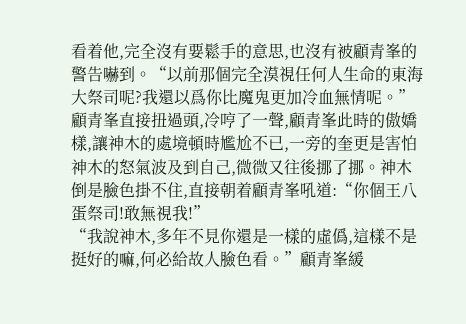看着他,完全沒有要鬆手的意思,也沒有被顧青峯的警告嚇到。“以前那個完全漠視任何人生命的東海大祭司呢?我還以爲你比魔鬼更加冷血無情呢。”
顧青峯直接扭過頭,冷哼了一聲,顧青峯此時的傲嬌樣,讓神木的處境頓時尷尬不已,一旁的奎更是害怕神木的怒氣波及到自己,微微又往後挪了挪。神木倒是臉色掛不住,直接朝着顧青峯吼道:“你個王八蛋祭司!敢無視我!”
“我說神木,多年不見你還是一樣的虛僞,這樣不是挺好的嘛,何必給故人臉色看。”顧青峯緩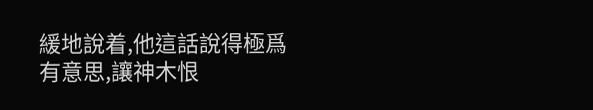緩地說着,他這話說得極爲有意思,讓神木恨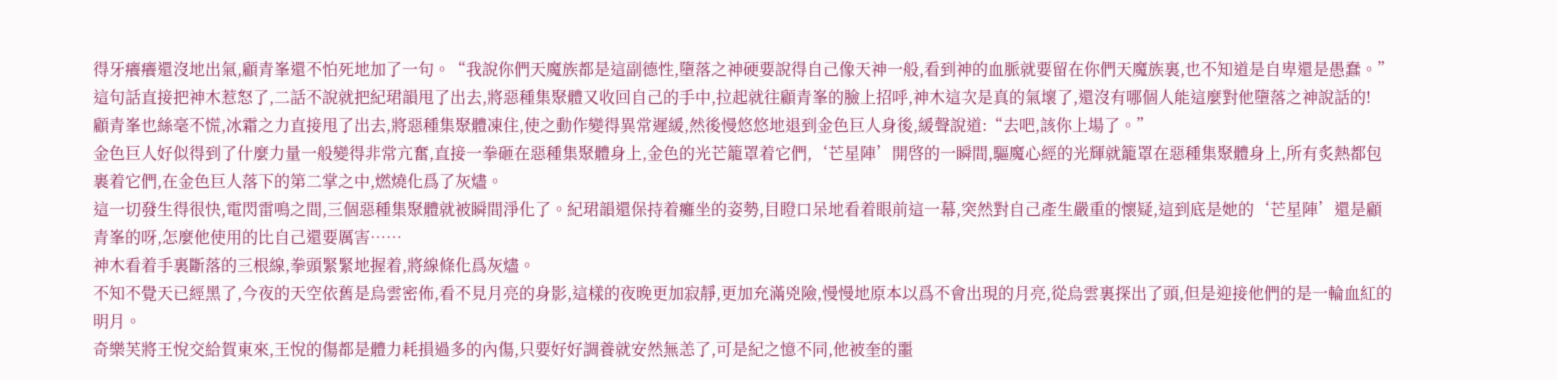得牙癢癢還沒地出氣,顧青峯還不怕死地加了一句。“我說你們天魔族都是這副德性,墮落之神硬要說得自己像天神一般,看到神的血脈就要留在你們天魔族裏,也不知道是自卑還是愚蠢。”
這句話直接把神木惹怒了,二話不說就把紀珺韻甩了出去,將惡種集聚體又收回自己的手中,拉起就往顧青峯的臉上招呼,神木這次是真的氣壞了,還沒有哪個人能這麼對他墮落之神說話的!
顧青峯也絲毫不慌,冰霜之力直接甩了出去,將惡種集聚體凍住,使之動作變得異常遲緩,然後慢悠悠地退到金色巨人身後,緩聲說道:“去吧,該你上場了。”
金色巨人好似得到了什麼力量一般變得非常亢奮,直接一拳砸在惡種集聚體身上,金色的光芒籠罩着它們,‘芒星陣’開啓的一瞬間,驅魔心經的光輝就籠罩在惡種集聚體身上,所有炙熱都包裹着它們,在金色巨人落下的第二掌之中,燃燒化爲了灰燼。
這一切發生得很快,電閃雷鳴之間,三個惡種集聚體就被瞬間淨化了。紀珺韻還保持着癱坐的姿勢,目瞪口呆地看着眼前這一幕,突然對自己產生嚴重的懷疑,這到底是她的‘芒星陣’還是顧青峯的呀,怎麼他使用的比自己還要厲害……
神木看着手裏斷落的三根線,拳頭緊緊地握着,將線條化爲灰燼。
不知不覺天已經黑了,今夜的天空依舊是烏雲密佈,看不見月亮的身影,這樣的夜晚更加寂靜,更加充滿兇險,慢慢地原本以爲不會出現的月亮,從烏雲裏探出了頭,但是迎接他們的是一輪血紅的明月。
奇樂芙將王悅交給賀東來,王悅的傷都是體力耗損過多的內傷,只要好好調養就安然無恙了,可是紀之憶不同,他被奎的噩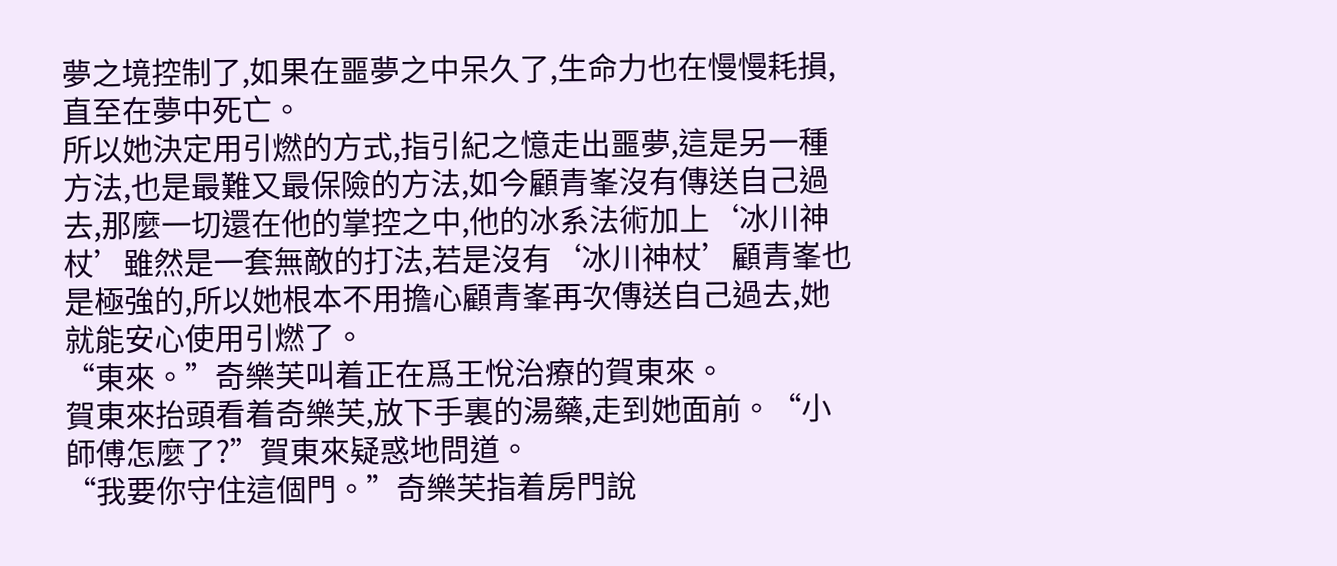夢之境控制了,如果在噩夢之中呆久了,生命力也在慢慢耗損,直至在夢中死亡。
所以她決定用引燃的方式,指引紀之憶走出噩夢,這是另一種方法,也是最難又最保險的方法,如今顧青峯沒有傳送自己過去,那麼一切還在他的掌控之中,他的冰系法術加上‘冰川神杖’雖然是一套無敵的打法,若是沒有‘冰川神杖’顧青峯也是極強的,所以她根本不用擔心顧青峯再次傳送自己過去,她就能安心使用引燃了。
“東來。”奇樂芙叫着正在爲王悅治療的賀東來。
賀東來抬頭看着奇樂芙,放下手裏的湯藥,走到她面前。“小師傅怎麼了?”賀東來疑惑地問道。
“我要你守住這個門。”奇樂芙指着房門說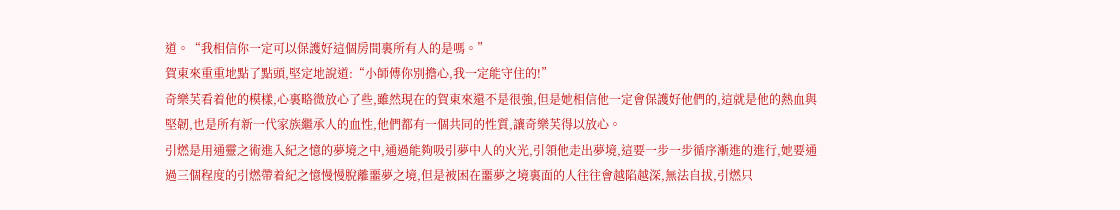道。“我相信你一定可以保護好這個房間裏所有人的是嗎。”
賀東來重重地點了點頭,堅定地說道:“小師傅你別擔心,我一定能守住的!”
奇樂芙看着他的模樣,心裏略微放心了些,雖然現在的賀東來還不是很強,但是她相信他一定會保護好他們的,這就是他的熱血與堅韌,也是所有新一代家族繼承人的血性,他們都有一個共同的性質,讓奇樂芙得以放心。
引燃是用通靈之術進入紀之憶的夢境之中,通過能夠吸引夢中人的火光,引領他走出夢境,這要一步一步循序漸進的進行,她要通過三個程度的引燃帶着紀之憶慢慢脫離噩夢之境,但是被困在噩夢之境裏面的人往往會越陷越深,無法自拔,引燃只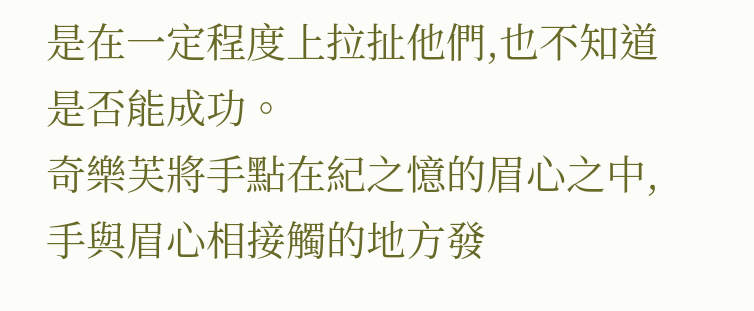是在一定程度上拉扯他們,也不知道是否能成功。
奇樂芙將手點在紀之憶的眉心之中,手與眉心相接觸的地方發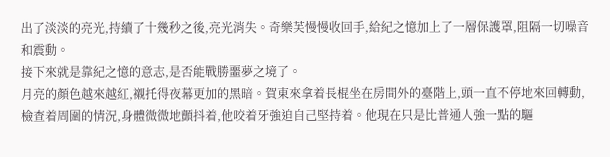出了淡淡的亮光,持續了十幾秒之後,亮光消失。奇樂芙慢慢收回手,給紀之憶加上了一層保護罩,阻隔一切噪音和震動。
接下來就是靠紀之憶的意志,是否能戰勝噩夢之境了。
月亮的顏色越來越紅,襯托得夜幕更加的黑暗。賀東來拿着長棍坐在房間外的臺階上,頭一直不停地來回轉動,檢查着周圍的情況,身體微微地顫抖着,他咬着牙強迫自己堅持着。他現在只是比普通人強一點的驅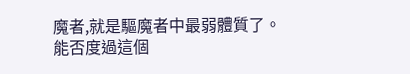魔者,就是驅魔者中最弱體質了。
能否度過這個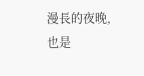漫長的夜晚,也是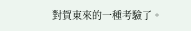對賀東來的一種考驗了。